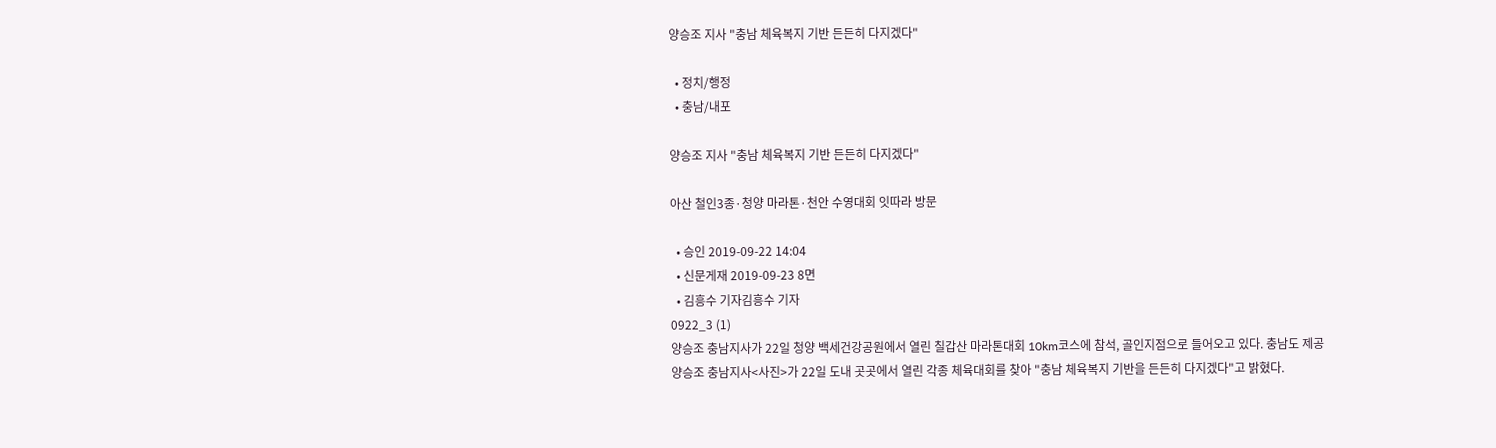양승조 지사 "충남 체육복지 기반 든든히 다지겠다"

  • 정치/행정
  • 충남/내포

양승조 지사 "충남 체육복지 기반 든든히 다지겠다"

아산 철인3종·청양 마라톤·천안 수영대회 잇따라 방문

  • 승인 2019-09-22 14:04
  • 신문게재 2019-09-23 8면
  • 김흥수 기자김흥수 기자
0922_3 (1)
양승조 충남지사가 22일 청양 백세건강공원에서 열린 칠갑산 마라톤대회 10km코스에 참석, 골인지점으로 들어오고 있다. 충남도 제공
양승조 충남지사<사진>가 22일 도내 곳곳에서 열린 각종 체육대회를 찾아 "충남 체육복지 기반을 든든히 다지겠다"고 밝혔다.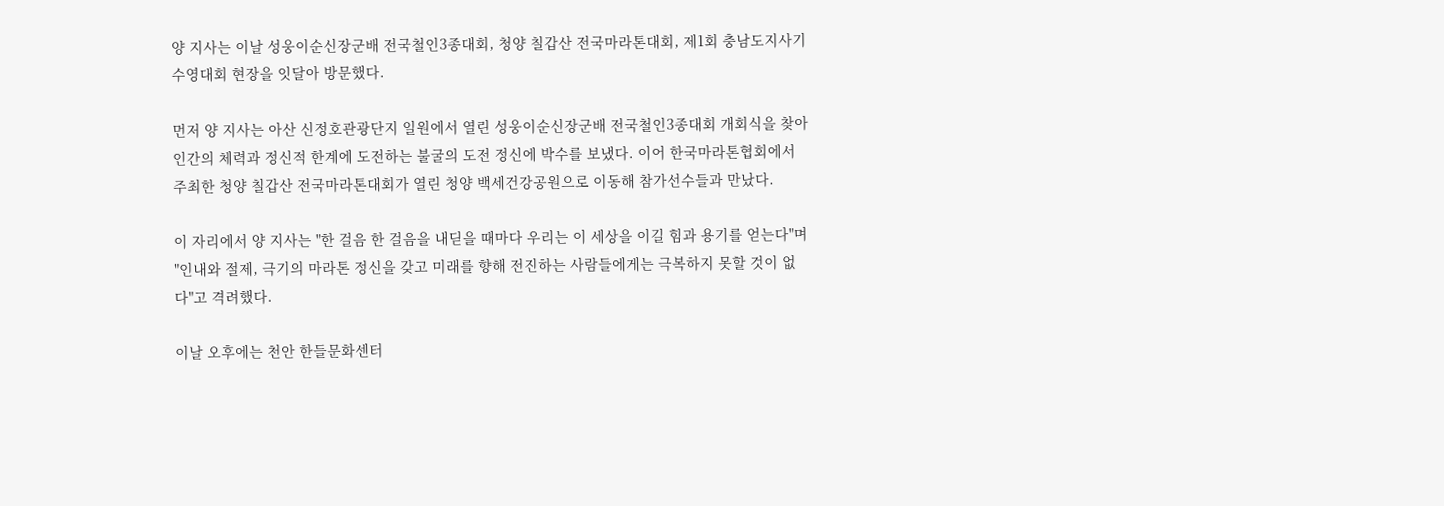양 지사는 이날 성웅이순신장군배 전국철인3종대회, 청양 칠갑산 전국마라톤대회, 제1회 충남도지사기 수영대회 현장을 잇달아 방문했다.

먼저 양 지사는 아산 신정호관광단지 일원에서 열린 성웅이순신장군배 전국철인3종대회 개회식을 찾아 인간의 체력과 정신적 한계에 도전하는 불굴의 도전 정신에 박수를 보냈다. 이어 한국마라톤협회에서 주최한 청양 칠갑산 전국마라톤대회가 열린 청양 백세건강공원으로 이동해 참가선수들과 만났다.

이 자리에서 양 지사는 "한 걸음 한 걸음을 내딛을 때마다 우리는 이 세상을 이길 힘과 용기를 얻는다"며 "인내와 절제, 극기의 마라톤 정신을 갖고 미래를 향해 전진하는 사람들에게는 극복하지 못할 것이 없다"고 격려했다.

이날 오후에는 천안 한들문화센터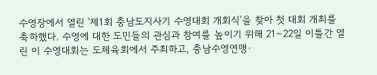수영장에서 열린 '제1회 충남도지사기 수영대회 개회식'을 찾아 첫 대회 개최를 축하했다. 수영에 대한 도민들의 관심과 참여를 높이기 위해 21∼22일 이틀간 열린 이 수영대회는 도체육회에서 주최하고, 충남수영연맹·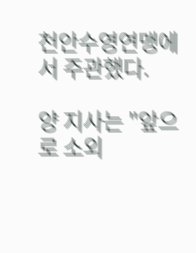천안수영연맹에서 주관했다.

양 지사는 "앞으로 소외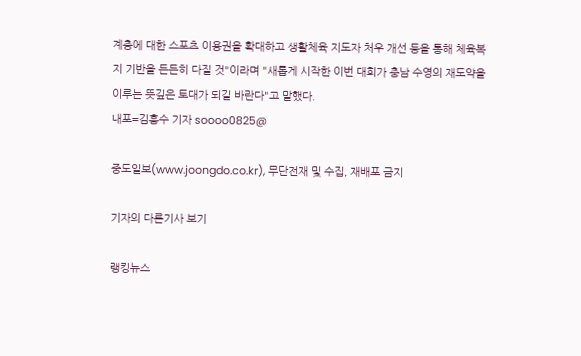계층에 대한 스포츠 이용권을 확대하고 생활체육 지도자 처우 개선 등을 통해 체육복지 기반을 든든히 다질 것"이라며 "새롭게 시작한 이번 대회가 충남 수영의 재도약을 이루는 뜻깊은 토대가 되길 바란다"고 말했다.
내포=김흥수 기자 soooo0825@

중도일보(www.joongdo.co.kr), 무단전재 및 수집, 재배포 금지

기자의 다른기사 보기

랭킹뉴스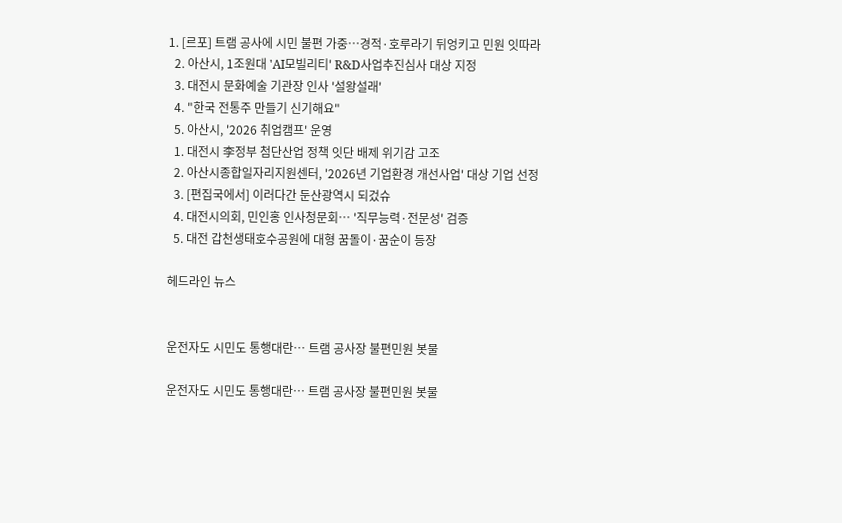1. [르포] 트램 공사에 시민 불편 가중…경적·호루라기 뒤엉키고 민원 잇따라
  2. 아산시, 1조원대 'AI모빌리티' R&D사업추진심사 대상 지정
  3. 대전시 문화예술 기관장 인사 '설왕설래'
  4. "한국 전통주 만들기 신기해요"
  5. 아산시, '2026 취업캠프' 운영
  1. 대전시 李정부 첨단산업 정책 잇단 배제 위기감 고조
  2. 아산시종합일자리지원센터, '2026년 기업환경 개선사업' 대상 기업 선정
  3. [편집국에서] 이러다간 둔산광역시 되겄슈
  4. 대전시의회, 민인홍 인사청문회… '직무능력·전문성' 검증
  5. 대전 갑천생태호수공원에 대형 꿈돌이·꿈순이 등장

헤드라인 뉴스


운전자도 시민도 통행대란… 트램 공사장 불편민원 봇물

운전자도 시민도 통행대란… 트램 공사장 불편민원 봇물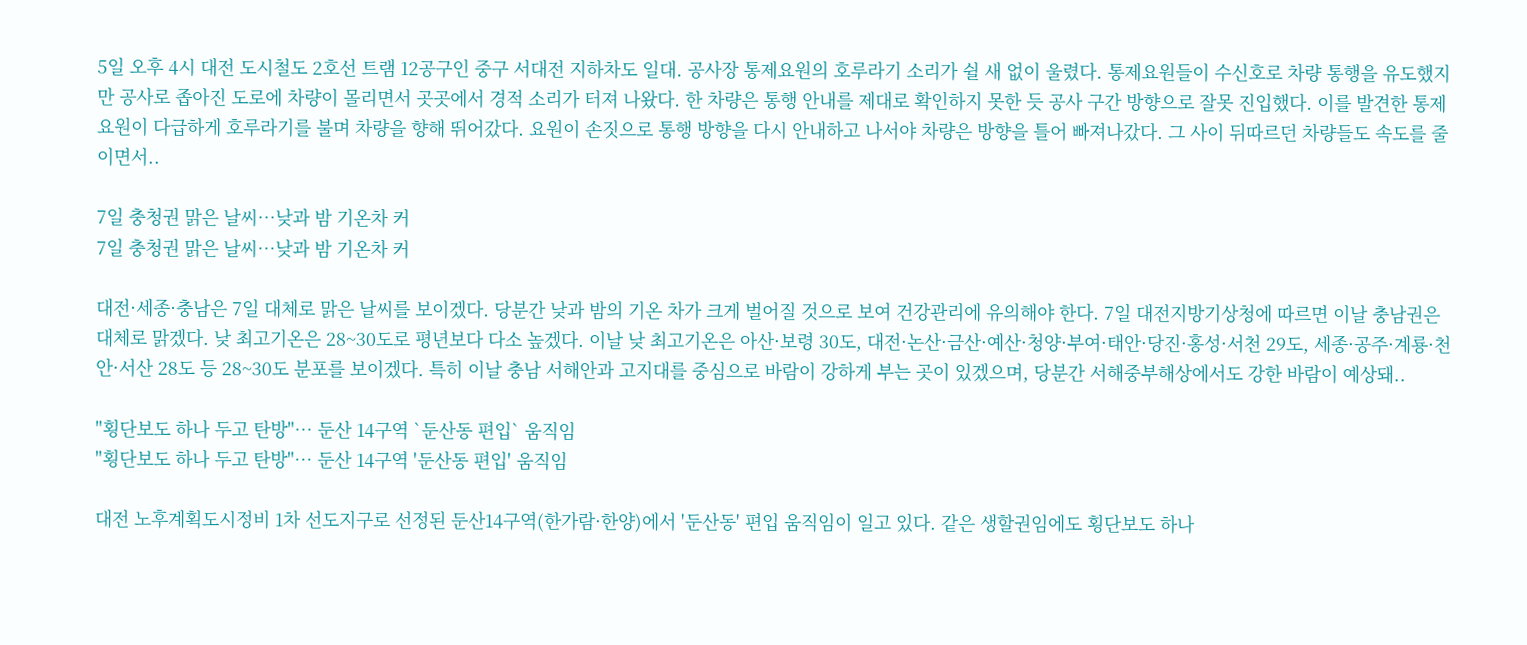5일 오후 4시 대전 도시철도 2호선 트램 12공구인 중구 서대전 지하차도 일대. 공사장 통제요원의 호루라기 소리가 쉴 새 없이 울렸다. 통제요원들이 수신호로 차량 통행을 유도했지만 공사로 좁아진 도로에 차량이 몰리면서 곳곳에서 경적 소리가 터져 나왔다. 한 차량은 통행 안내를 제대로 확인하지 못한 듯 공사 구간 방향으로 잘못 진입했다. 이를 발견한 통제요원이 다급하게 호루라기를 불며 차량을 향해 뛰어갔다. 요원이 손짓으로 통행 방향을 다시 안내하고 나서야 차량은 방향을 틀어 빠져나갔다. 그 사이 뒤따르던 차량들도 속도를 줄이면서..

7일 충청권 맑은 날씨…낮과 밤 기온차 커
7일 충청권 맑은 날씨…낮과 밤 기온차 커

대전·세종·충남은 7일 대체로 맑은 날씨를 보이겠다. 당분간 낮과 밤의 기온 차가 크게 벌어질 것으로 보여 건강관리에 유의해야 한다. 7일 대전지방기상청에 따르면 이날 충남권은 대체로 맑겠다. 낮 최고기온은 28~30도로 평년보다 다소 높겠다. 이날 낮 최고기온은 아산·보령 30도, 대전·논산·금산·예산·청양·부여·태안·당진·홍성·서천 29도, 세종·공주·계룡·천안·서산 28도 등 28~30도 분포를 보이겠다. 특히 이날 충남 서해안과 고지대를 중심으로 바람이 강하게 부는 곳이 있겠으며, 당분간 서해중부해상에서도 강한 바람이 예상돼..

"횡단보도 하나 두고 탄방"… 둔산 14구역 `둔산동 편입` 움직임
"횡단보도 하나 두고 탄방"… 둔산 14구역 '둔산동 편입' 움직임

대전 노후계획도시정비 1차 선도지구로 선정된 둔산14구역(한가람·한양)에서 '둔산동' 편입 움직임이 일고 있다. 같은 생할권임에도 횡단보도 하나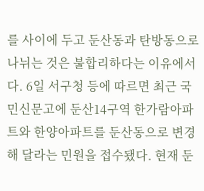를 사이에 두고 둔산동과 탄방동으로 나뉘는 것은 불합리하다는 이유에서다. 6일 서구청 등에 따르면 최근 국민신문고에 둔산14구역 한가람아파트와 한양아파트를 둔산동으로 변경해 달라는 민원을 접수됐다. 현재 둔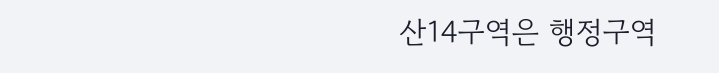산14구역은 행정구역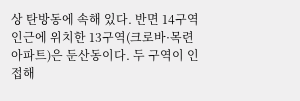상 탄방동에 속해 있다. 반면 14구역 인근에 위치한 13구역(크로바·목련아파트)은 둔산동이다. 두 구역이 인접해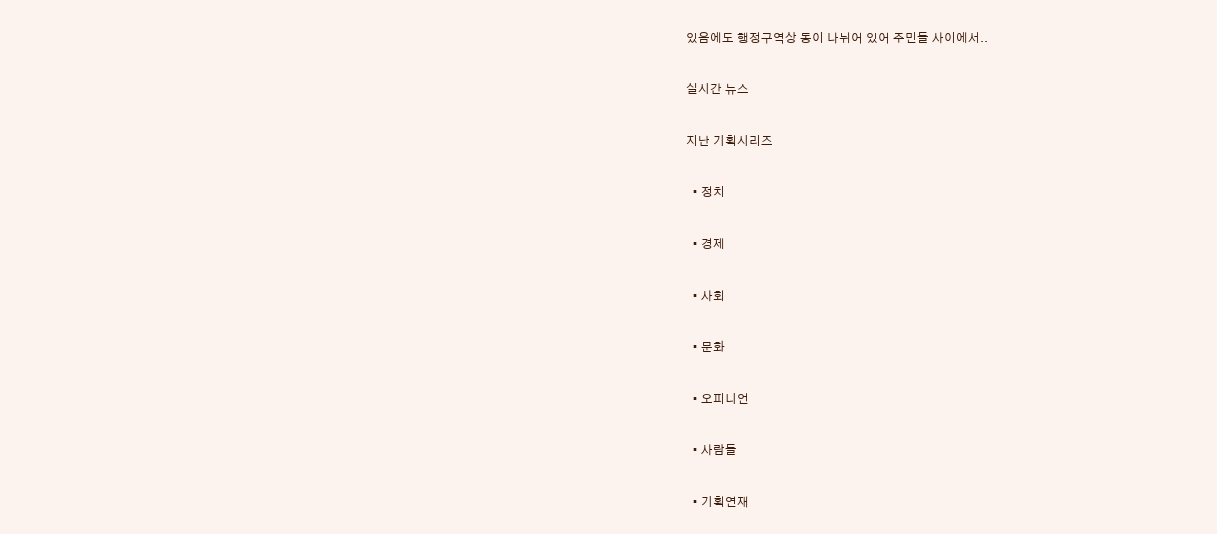있음에도 행정구역상 동이 나뉘어 있어 주민들 사이에서..

실시간 뉴스

지난 기획시리즈

  • 정치

  • 경제

  • 사회

  • 문화

  • 오피니언

  • 사람들

  • 기획연재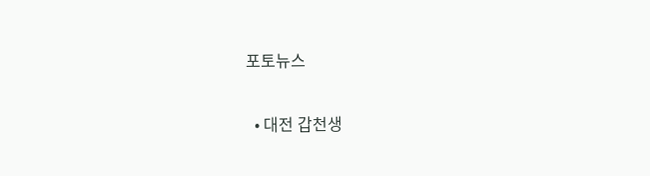포토뉴스

  • 대전 갑천생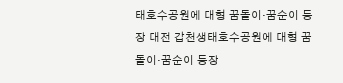태호수공원에 대형 꿈돌이·꿈순이 등장 대전 갑천생태호수공원에 대형 꿈돌이·꿈순이 등장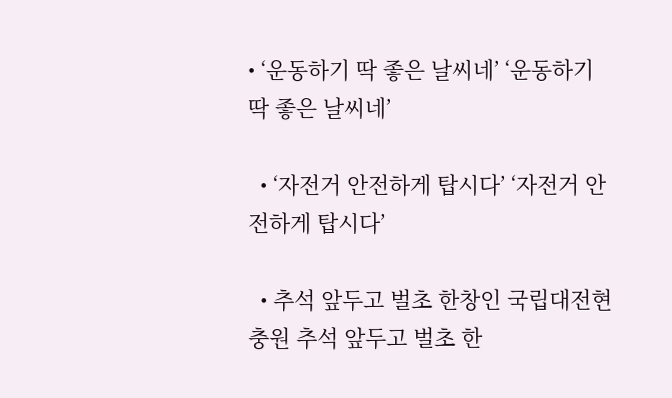• ‘운동하기 딱 좋은 날씨네’ ‘운동하기 딱 좋은 날씨네’

  • ‘자전거 안전하게 탑시다’ ‘자전거 안전하게 탑시다’

  • 추석 앞두고 벌초 한창인 국립대전현충원 추석 앞두고 벌초 한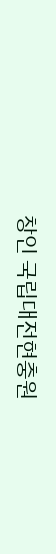창인 국립대전현충원